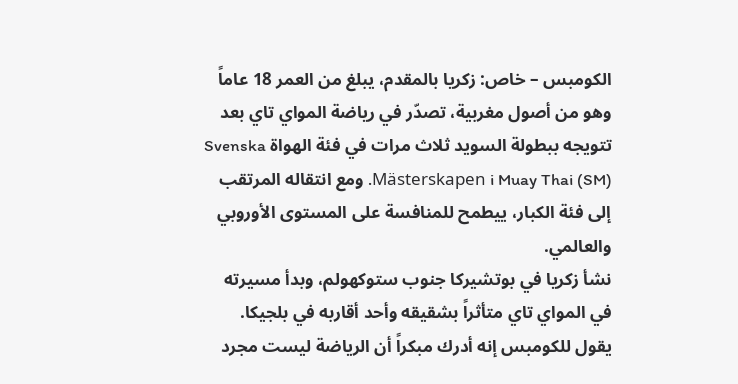الكومبس – خاص: زكريا بالمقدم، يبلغ من العمر 18 عاماً وهو من أصول مغربية، تصدّر في رياضة المواي تاي بعد تتويجه ببطولة السويد ثلاث مرات في فئة الهواة Svenska Mästerskapen i Muay Thai (SM). ومع انتقاله المرتقب إلى فئة الكبار، ييطمح للمنافسة على المستوى الأوروبي والعالمي.
نشأ زكريا في بوتشيركا جنوب ستوكهولم، وبدأ مسيرته في المواي تاي متأثراً بشقيقه وأحد أقاربه في بلجيكا. يقول للكومبس إنه أدرك مبكراً أن الرياضة ليست مجرد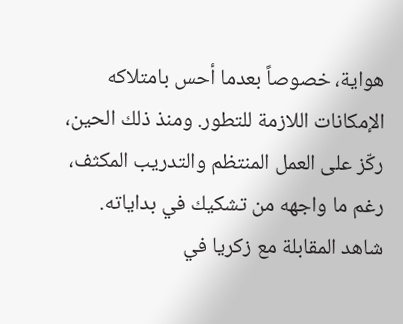هواية، خصوصاً بعدما أحس بامتلاكه الإمكانات اللازمة للتطور. ومنذ ذلك الحين، ركّز على العمل المنتظم والتدريب المكثف، رغم ما واجهه من تشكيك في بداياته.
شاهد المقابلة مع زكريا في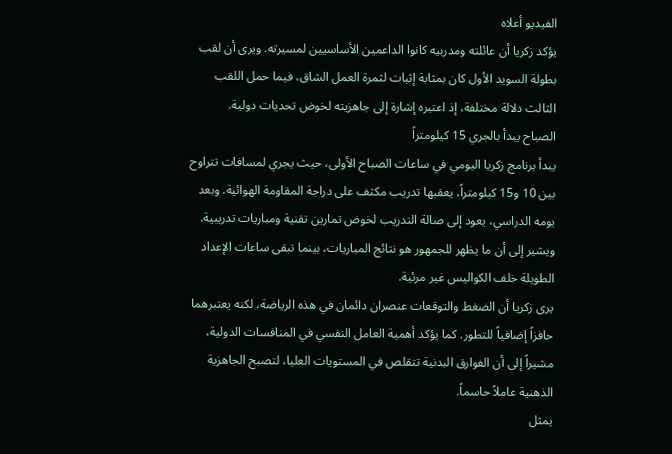الفيديو أعلاه
يؤكد زكريا أن عائلته ومدربيه كانوا الداعمين الأساسيين لمسيرته. ويرى أن لقب بطولة السويد الأول كان بمثابة إثبات لثمرة العمل الشاق، فيما حمل اللقب الثالث دلالة مختلفة، إذ اعتبره إشارة إلى جاهزيته لخوض تحديات دولية.
الصباح يبدأ بالجري 15 كيلومتراً
يبدأ برنامج زكريا اليومي في ساعات الصباح الأولى، حيث يجري لمسافات تتراوح بين 10 و15 كيلومتراً، يعقبها تدريب مكثف على دراجة المقاومة الهوائية. وبعد يومه الدراسي، يعود إلى صالة التدريب لخوض تمارين تقنية ومباريات تدريبية. ويشير إلى أن ما يظهر للجمهور هو نتائج المباريات، بينما تبقى ساعات الإعداد الطويلة خلف الكواليس غير مرئية.
يرى زكريا أن الضغط والتوقعات عنصران دائمان في هذه الرياضة، لكنه يعتبرهما حافزاً إضافياً للتطور. كما يؤكد أهمية العامل النفسي في المنافسات الدولية، مشيراً إلى أن الفوارق البدنية تتقلص في المستويات العليا، لتصبح الجاهزية الذهنية عاملاً حاسماً.
يمثل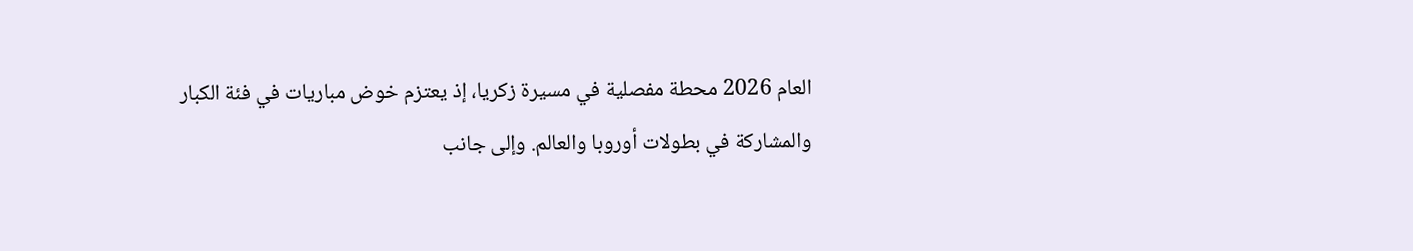العام 2026 محطة مفصلية في مسيرة زكريا، إذ يعتزم خوض مباريات في فئة الكبار والمشاركة في بطولات أوروبا والعالم. وإلى جانب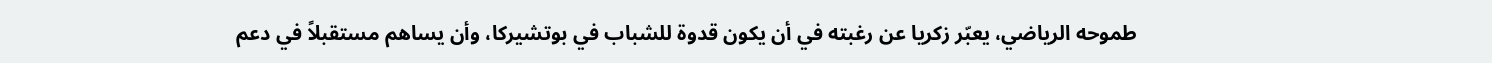طموحه الرياضي، يعبّر زكريا عن رغبته في أن يكون قدوة للشباب في بوتشيركا، وأن يساهم مستقبلاً في دعم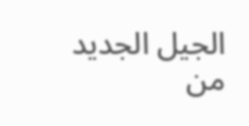الجيل الجديد من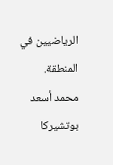الرياضيين في المنطقة.
محمد أسعد
بوتشيركا